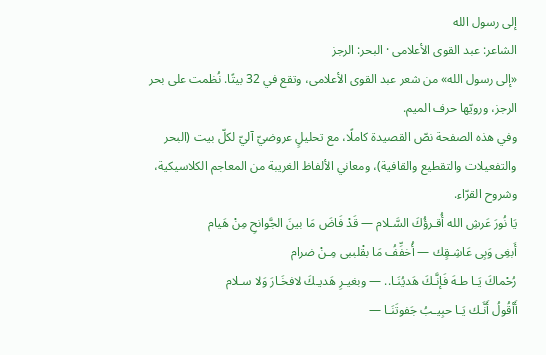إلى رسول الله
الشاعر: عبد القوى الأعلامى · البحر: الرجز
«إلى رسول الله» من شعر عبد القوى الأعلامى، وتقع في 32 بيتًا. نُظمت على بحر الرجز، ورويّها حرف الميم.
وفي هذه الصفحة نصّ القصيدة كاملًا، مع تحليلٍ عروضيّ آليّ لكلّ بيت (البحر والتفعيلات والتقطيع والقافية)، ومعاني الألفاظ الغريبة من المعاجم الكلاسيكية، وشروح القرّاء.
يَا نُورَ عَرشِ الله أُقـرؤُكَ السَّـلام — قَدْ فَاضَ مَا بينَ الجَّوانحِ مِنْ هَيام
أَبغِى وَبِى عَاشِـقٍك — أُخفِّفُ مَا بقْلببى مِـنْ ضرام
رُحْماكَ يَـا طـهَ فَإنَّـكَ هَديُنَـا.. — وبغيـرِ هَديـكَ لافخَـارَ وَلا سـلام
أَأقُولُ أَنَّـك يَـا حبِيـبُ جَفوتَنَـا —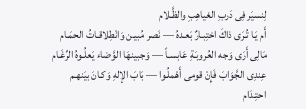لِنسيَر فِى دَربِ الغياهِبِ والظَّـلام
أَم يَـا تُـرَى ذاكَ اختِبـارٌ بَعـدهُ — نَصر مُبيـن وَانْطِلاقـاتُ الحمَـام
مَالِى أَرَى وَجه العُروبَـةِ عَابسـاً — وَجبينهَا الوَّضاء يَعلُـوهُ الرِّغَـام
عِندِى الجَّوَابَ فَإِنْ قومى أَهْملُـوا — بَابَ الإلهِ وَكـانَ بيَنهـم احتِـدَام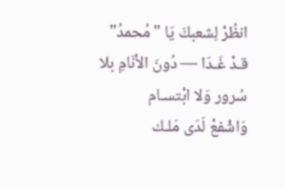انظُرْ لِشعبكَ يَا "مُحمدُ" قـدْ غَـدَا — دُونَ الأنَامِ بلا سُرور وَلا ابْتسـام
وَاشْفعْ لَدَى مَلـك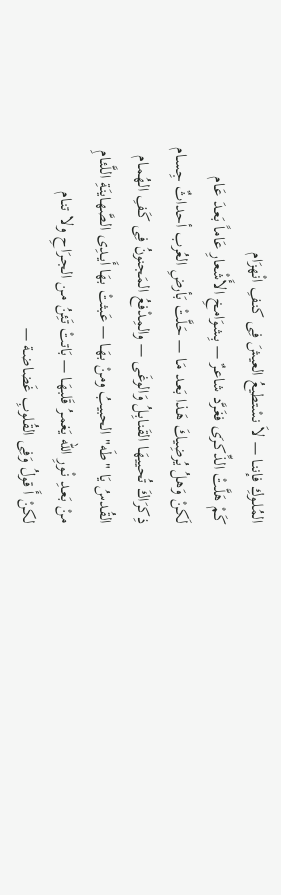المُلـوكِ فإننـا — لاَ نسْتطيعُ العيشَ فِى كنفِ انْهزَام
كَمْ هَلَّتْ الذِّكـرَى فغَـرَّد شاعـرٌ — بِشوَامخِ الأَشْعارِ عَاماً بَعـدَ عَـام
لَكنْ وَهلُ يُرضِيكَ هَـذا بَعـد مَـا — حَلَّتْ بَأرضِ العُرب أحداثٌ جِسـام
ذِكرَاكَ تُحييهَـا القَنابِـلُ وَالوغَـى — والمِدْفعُ المَجنونُ فِى كَفِ الهُمـام
القُدسُ يَا "طَه" الحبيبُ ومنْ بهَـا — عَبثتْ بهَا أَيـدِى الصَّهاينَةِ اللَّئـامِ
منْ بَعـدِ نْـورِ الله يَغمـرُ قَلبهَـا — بَاتتْ تَئِنُ مـن الجـرَاحِ ولا تنـام
لكنْ أَ قولُ وَفِى القُلوبِ غَضاضـة —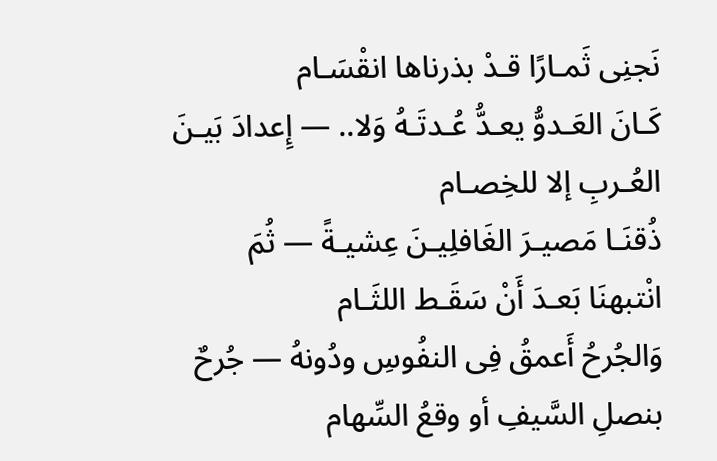نَجنِى ثَمـارًا قـدْ بذرناها انقْسَـام
كَـانَ العَـدوُّ يعـدُّ عُـدتَـهُ وَلا.. — إِعدادَ بَيـنَ العُـربِ إلا للخِصـام
ذُقنَـا مَصيـرَ الغَافلِيـنَ عِشيـةً — ثُمَ انْتبهنَا بَعـدَ أَنْ سَقَـط اللثَـام
وَالجُرحُ أَعمقُ فِى النفُوسِ ودُونهُ — جُرحٌ بنصلِ السَّيفِ أو وقعُ السِّهام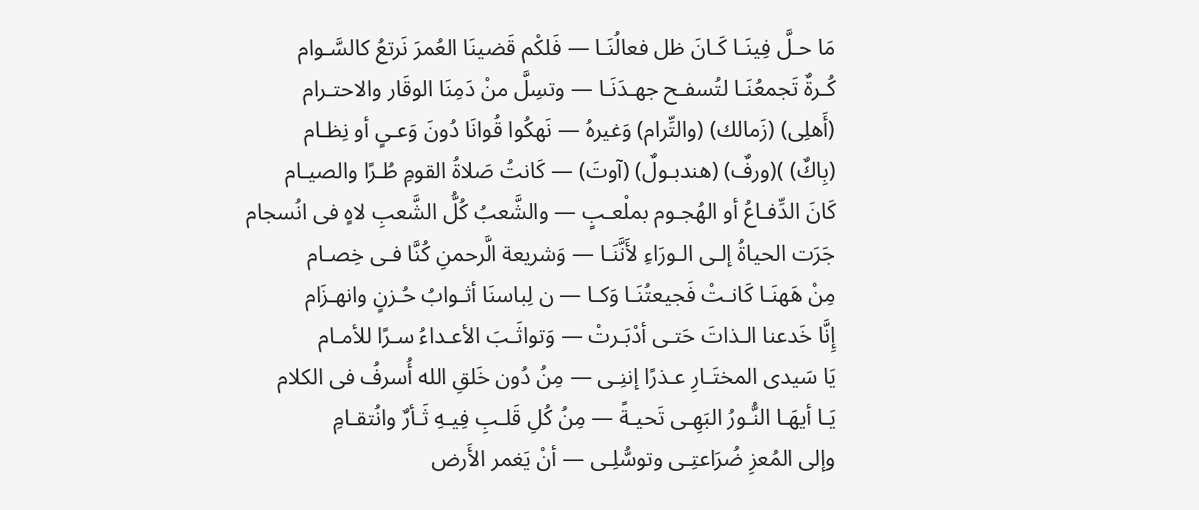مَا حـلَّ فِينَـا كَـانَ ظل فعالُنَـا — فَلكْم قَضينَا العُمرَ نَرتعُ كالسَّـوام
كُـرةٌ تَجمعُنَـا لتُسفـح جهـدَنَـا — وتسِلَّ منْ دَمِنَا الوقَار والاحتـرام
(أَهلِى) (زَمالك) (والتِّرام) وَغيرهُ — نَهكُوا قُوانَا دُونَ وَعـىٍ أو نِظـام
(بِاكٌ) )(ورفٌ) (هندبـولٌ) (آوتَ) — كَانتُ صَلاةُ القومِ طُـرًا والصيـام
كَانَ الدِّفـاعُ أو الهُجـوم بملْعـبٍ — والشَّعبُ كُلُّ الشَّعبِ لاهٍ فى انُسجام
جَرَت الحياةُ إلـى الـورَاءِ لأَنَّنَـا — وَشريعة الَّرحمنِ كُنَّا فـى خِصـام
مِنْ هَهنَـا كَانـتْ فَجيعتُنَـا وَكـا — ن لِباسنَا أثـوابُ حُـزنٍ وانهـزَام
إِنَّا خَدعنا الـذاتَ حَتـى أدْبَـرتْ — وَتواثَـبَ الأعـداءُ سـرًا للأمـام
يَا سَيدى المختَـارِ عـذرًا إننِـى — مِنُ دُون خَلقِ الله أُسرفُ فى الكلام
يَـا أيهَـا النُّـورُ البَهِـى تَحيـةً — مِنُ كُلِ قَلـبِ فِيـهِ ثَـأرٌ وانُتقـامِ
وإلى المُعزِ ضُرَاعتِـى وتوسُّلِـى — أنْ يَغمر الأَرض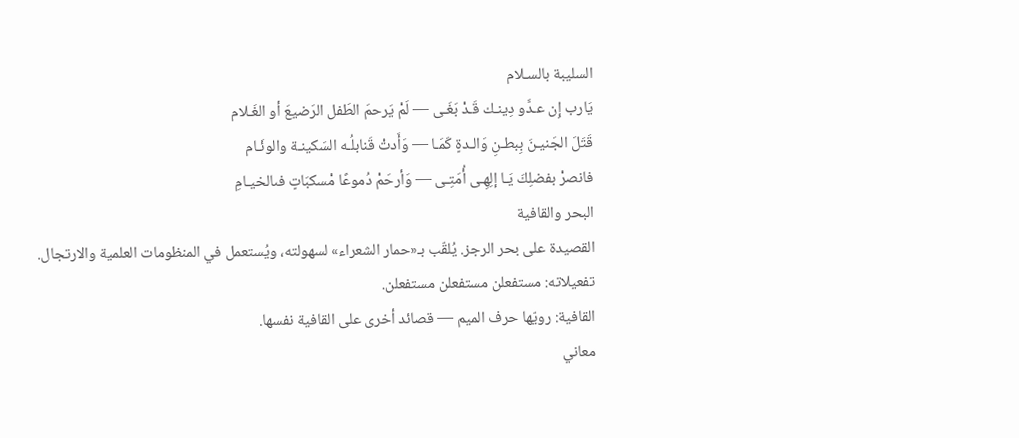السليبة بالسـلام
يَارب إِن عـدَّو دِينـك قَـدْ بَغَـى — لَمْ يَرحمَ الطَفل الرَضيعَ أو الغَـلام
قَتَلَ الجَنيـنَ بِبطـنِ وَالـدةٍ كَمَـا — وَأَدتْ قَنابلُـه السَكينـة والوئَـام
فانصرْ بفضلِكَ يَـا إلِهِـى أُمَتِـى — وَأرحَمْ دُموعًا مْسكبَاتٍ فىالخيـامِ
البحر والقافية
القصيدة على بحر الرجز. يُلقّب بـ«حمار الشعراء» لسهولته، ويُستعمل في المنظومات العلمية والارتجال.
تفعيلاته: مستفعلن مستفعلن مستفعلن.
القافية: رويّها حرف الميم — قصائد أخرى على القافية نفسها.
معاني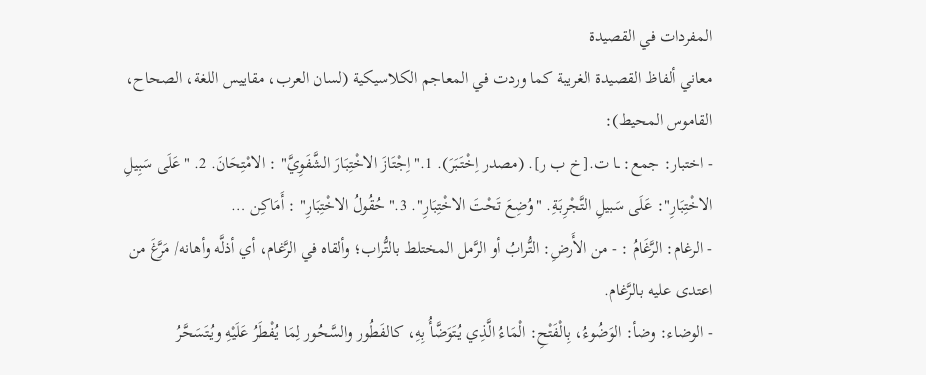المفردات في القصيدة
معاني ألفاظ القصيدة الغريبة كما وردت في المعاجم الكلاسيكية (لسان العرب، مقاييس اللغة، الصحاح، القاموس المحيط):
- اختبار: جمع: ـا ت.[خ ب ر]. (مصدر اِخْتَبَرَ). 1."اِجْتَازَ الاخْتِبَارَ الشَّفَوِيَّ" : الامْتِحَانَ. 2. "عَلَى سَبِيلِ الاخْتِبَارِ": عَلَى سَبيلِ التَّجْرِبَةِ. "وُضِعَ تَحْتَ الاخْتِبَارِ". 3."حُقُولُ الاخْتِبَارِ" : أَمَاكِن …
- الرغام: الرَّغَامُ : - من الأَرضِ: التُّرابُ أو الرَّمل المختلط بالتُّراب؛ وألقاه في الرَّغام، أي أذلَّه وأهانه/ مَرَّغَ من اعتدى عليه بالرَّغام.
- الوضاء: وضأ: الوَضُوءُ، بِالْفَتْحِ: الْمَاءُ الَّذِي يُتَوَضَّأُ بِهِ، كالفَطُور والسَّحُور لِمَا يُفْطَرُ عَلَيْهِ ويُتَسَحَّرُ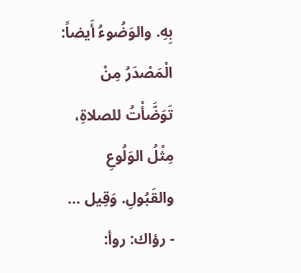بِهِ. والوَضُوءُ أَيضاً: الْمَصْدَرُ مِنْ تَوَضَّأْتُ للصلاةِ، مِثْلُ الوَلُوعِ والقَبُولِ. وَقِيل …
- رؤاك: روأ: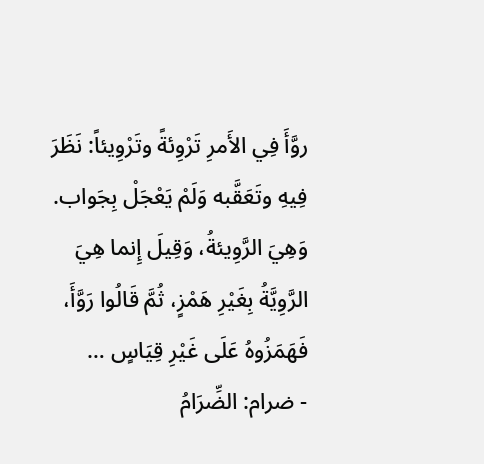روَّأَ فِي الأَمرِ تَرْوِئةً وتَرْوِيئاً: نَظَرَ فِيهِ وتَعَقَّبه وَلَمْ يَعْجَلْ بِجَواب. وَهِيَ الرَّوِيئةُ، وَقِيلَ إِنما هِيَ الرَّوِيَّةُ بِغَيْرِ هَمْزٍ، ثُمَّ قَالُوا رَوَّأَ، فَهَمَزُوهُ عَلَى غَيْرِ قِيَاسٍ …
- ضرام: الضِّرَامُ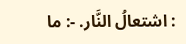: اشتعالُ النَّار. -: ما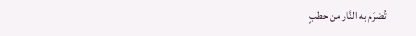تُضرَم به النَّار من حطبٍ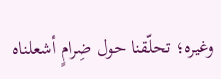وغيره؛ تحلّقنا حول ضِرامٍ أشعلناه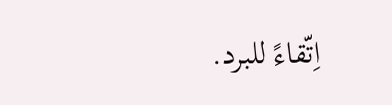اِتّقاءً للبرد.